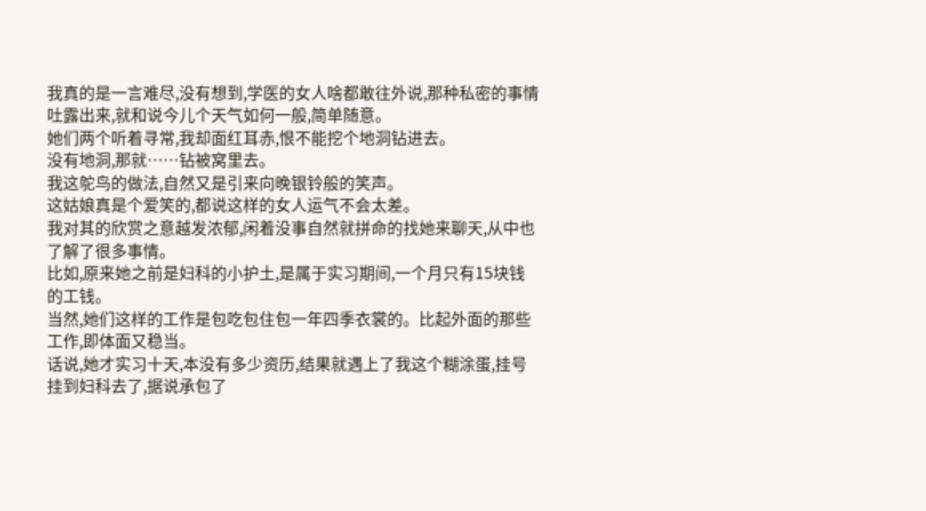我真的是一言难尽,没有想到,学医的女人啥都敢往外说,那种私密的事情吐露出来,就和说今儿个天气如何一般,简单随意。
她们两个听着寻常,我却面红耳赤,恨不能挖个地洞钻进去。
没有地洞,那就……钻被窝里去。
我这鸵鸟的做法,自然又是引来向晚银铃般的笑声。
这姑娘真是个爱笑的,都说这样的女人运气不会太差。
我对其的欣赏之意越发浓郁,闲着没事自然就拼命的找她来聊天,从中也了解了很多事情。
比如,原来她之前是妇科的小护土,是属于实习期间,一个月只有15块钱的工钱。
当然,她们这样的工作是包吃包住包一年四季衣裳的。比起外面的那些工作,即体面又稳当。
话说,她才实习十天,本没有多少资历,结果就遇上了我这个糊涂蛋,挂号挂到妇科去了,据说承包了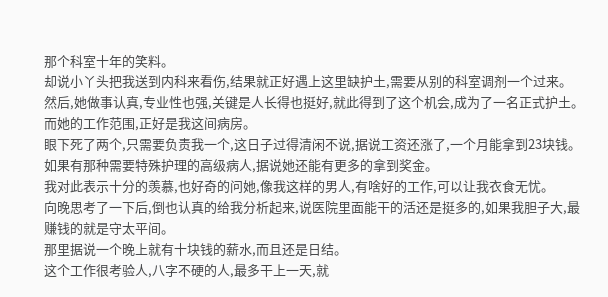那个科室十年的笑料。
却说小丫头把我送到内科来看伤,结果就正好遇上这里缺护土,需要从别的科室调剂一个过来。
然后,她做事认真,专业性也强,关键是人长得也挺好,就此得到了这个机会,成为了一名正式护土。
而她的工作范围,正好是我这间病房。
眼下死了两个,只需要负责我一个,这日子过得清闲不说,据说工资还涨了,一个月能拿到23块钱。
如果有那种需要特殊护理的高级病人,据说她还能有更多的拿到奖金。
我对此表示十分的羡慕,也好奇的问她,像我这样的男人,有啥好的工作,可以让我衣食无忧。
向晚思考了一下后,倒也认真的给我分析起来,说医院里面能干的活还是挺多的,如果我胆子大,最赚钱的就是守太平间。
那里据说一个晚上就有十块钱的薪水,而且还是日结。
这个工作很考验人,八字不硬的人,最多干上一天,就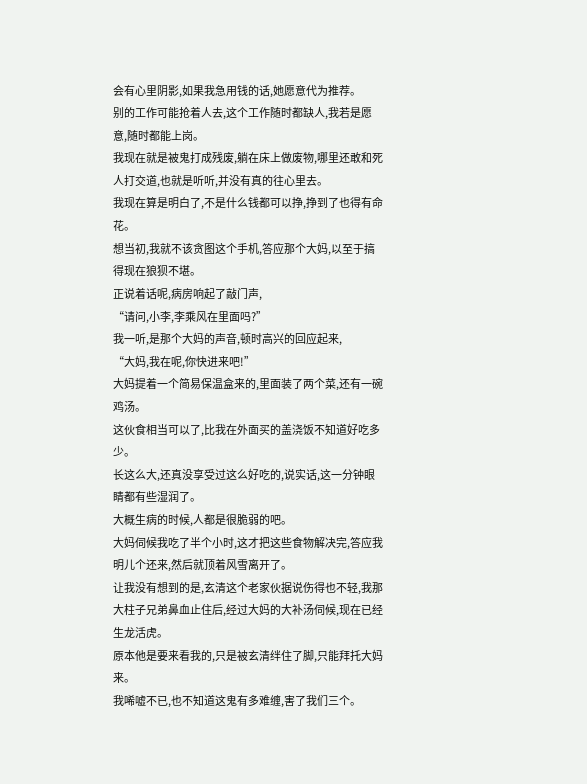会有心里阴影,如果我急用钱的话,她愿意代为推荐。
别的工作可能抢着人去,这个工作随时都缺人,我若是愿意,随时都能上岗。
我现在就是被鬼打成残废,躺在床上做废物,哪里还敢和死人打交道,也就是听听,并没有真的往心里去。
我现在算是明白了,不是什么钱都可以挣,挣到了也得有命花。
想当初,我就不该贪图这个手机,答应那个大妈,以至于搞得现在狼狈不堪。
正说着话呢,病房响起了敲门声,
“请问,小李,李乘风在里面吗?”
我一听,是那个大妈的声音,顿时高兴的回应起来,
“大妈,我在呢,你快进来吧!”
大妈提着一个简易保温盒来的,里面装了两个菜,还有一碗鸡汤。
这伙食相当可以了,比我在外面买的盖浇饭不知道好吃多少。
长这么大,还真没享受过这么好吃的,说实话,这一分钟眼睛都有些湿润了。
大概生病的时候,人都是很脆弱的吧。
大妈伺候我吃了半个小时,这才把这些食物解决完,答应我明儿个还来,然后就顶着风雪离开了。
让我没有想到的是,玄清这个老家伙据说伤得也不轻,我那大柱子兄弟鼻血止住后,经过大妈的大补汤伺候,现在已经生龙活虎。
原本他是要来看我的,只是被玄清绊住了脚,只能拜托大妈来。
我唏嘘不已,也不知道这鬼有多难缠,害了我们三个。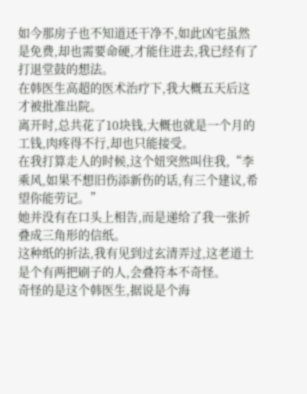如今那房子也不知道还干净不,如此凶宅虽然是免费,却也需要命硬,才能住进去,我已经有了打退堂鼓的想法。
在韩医生高超的医术治疗下,我大概五天后这才被批准出院。
离开时,总共花了10块钱,大概也就是一个月的工钱,肉疼得不行,却也只能接受。
在我打算走人的时候,这个妞突然叫住我,“李乘风,如果不想旧伤添新伤的话,有三个建议,希望你能劳记。”
她并没有在口头上相告,而是递给了我一张折叠成三角形的信纸。
这种纸的折法,我有见到过玄清弄过,这老道土是个有两把刷子的人,会叠符本不奇怪。
奇怪的是这个韩医生,据说是个海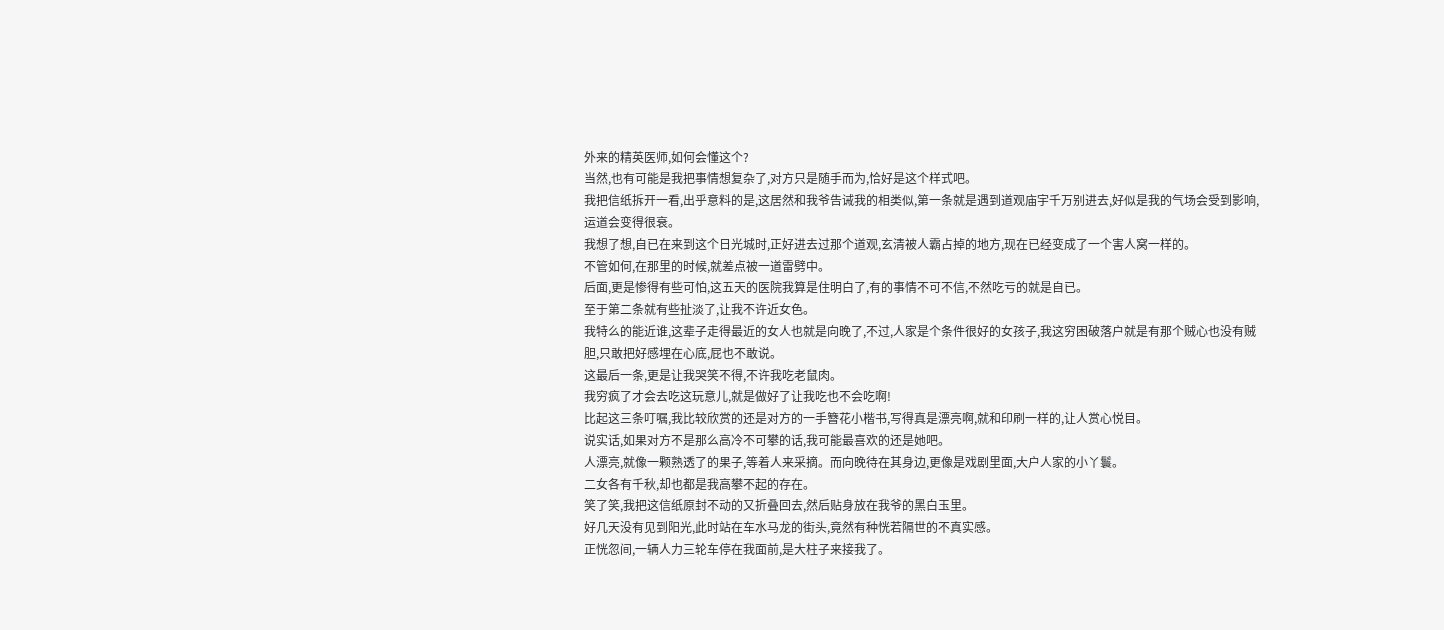外来的精英医师,如何会懂这个?
当然,也有可能是我把事情想复杂了,对方只是随手而为,恰好是这个样式吧。
我把信纸拆开一看,出乎意料的是,这居然和我爷告诫我的相类似,第一条就是遇到道观庙宇千万别进去,好似是我的气场会受到影响,运道会变得很衰。
我想了想,自已在来到这个日光城时,正好进去过那个道观,玄清被人霸占掉的地方,现在已经变成了一个害人窝一样的。
不管如何,在那里的时候,就差点被一道雷劈中。
后面,更是惨得有些可怕,这五天的医院我算是住明白了,有的事情不可不信,不然吃亏的就是自已。
至于第二条就有些扯淡了,让我不许近女色。
我特么的能近谁,这辈子走得最近的女人也就是向晚了,不过,人家是个条件很好的女孩子,我这穷困破落户就是有那个贼心也没有贼胆,只敢把好感埋在心底,屁也不敢说。
这最后一条,更是让我哭笑不得,不许我吃老鼠肉。
我穷疯了才会去吃这玩意儿,就是做好了让我吃也不会吃啊!
比起这三条叮嘱,我比较欣赏的还是对方的一手簪花小楷书,写得真是漂亮啊,就和印刷一样的,让人赏心悦目。
说实话,如果对方不是那么高冷不可攀的话,我可能最喜欢的还是她吧。
人漂亮,就像一颗熟透了的果子,等着人来采摘。而向晚待在其身边,更像是戏剧里面,大户人家的小丫鬟。
二女各有千秋,却也都是我高攀不起的存在。
笑了笑,我把这信纸原封不动的又折叠回去,然后贴身放在我爷的黑白玉里。
好几天没有见到阳光,此时站在车水马龙的街头,竟然有种恍若隔世的不真实感。
正恍忽间,一辆人力三轮车停在我面前,是大柱子来接我了。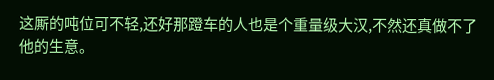这厮的吨位可不轻,还好那蹬车的人也是个重量级大汉,不然还真做不了他的生意。